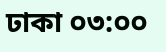ঢাকা ০৩:০০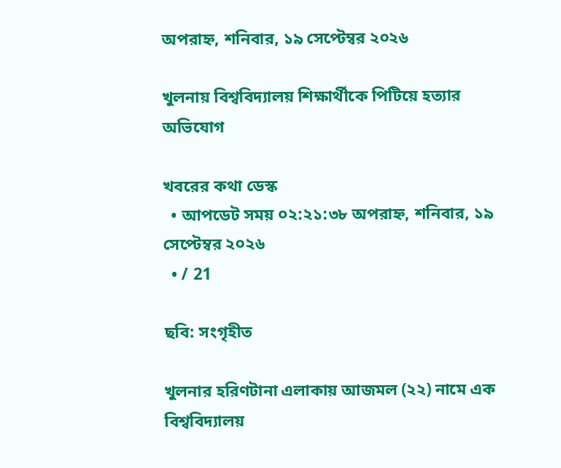অপরাহ্ন, শনিবার, ১৯ সেপ্টেম্বর ২০২৬

খুলনায় বিশ্ববিদ্যালয় শিক্ষার্থীকে পিটিয়ে হত্যার অভিযোগ

খবরের কথা ডেস্ক
  • আপডেট সময় ০২:২১:৩৮ অপরাহ্ন, শনিবার, ১৯ সেপ্টেম্বর ২০২৬
  • / 21

ছবি: সংগৃহীত

খুলনার হরিণটানা এলাকায় আজমল (২২) নামে এক বিশ্ববিদ্যালয়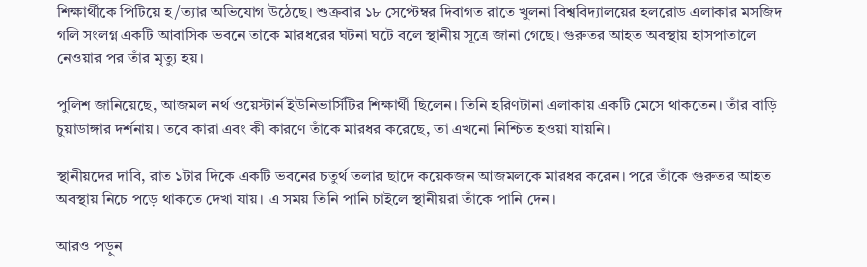শিক্ষার্থীকে পিটিয়ে হ/ত্যার অভিযোগ উঠেছে। শুক্রবার ১৮ সেপ্টেম্বর দিবাগত রাতে খুলনা বিশ্ববিদ্যালয়ের হলরোড এলাকার মসজিদ গলি সংলগ্ন একটি আবাসিক ভবনে তাকে মারধরের ঘটনা ঘটে বলে স্থানীয় সূত্রে জানা গেছে। গুরুতর আহত অবস্থায় হাসপাতালে নেওয়ার পর তাঁর মৃত্যু হয়।

পুলিশ জানিয়েছে, আজমল নর্থ ওয়েস্টার্ন ইউনিভার্সিটির শিক্ষার্থী ছিলেন। তিনি হরিণটানা এলাকায় একটি মেসে থাকতেন। তাঁর বাড়ি চুয়াডাঙ্গার দর্শনায়। তবে কারা এবং কী কারণে তাঁকে মারধর করেছে, তা এখনো নিশ্চিত হওয়া যায়নি।

স্থানীয়দের দাবি, রাত ১টার দিকে একটি ভবনের চতুর্থ তলার ছাদে কয়েকজন আজমলকে মারধর করেন। পরে তাঁকে গুরুতর আহত অবস্থায় নিচে পড়ে থাকতে দেখা যায়। এ সময় তিনি পানি চাইলে স্থানীয়রা তাঁকে পানি দেন।

আরও পড়ুন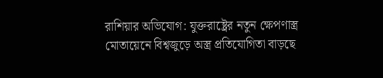রাশিয়ার অভিযোগ: যুক্তরাষ্ট্রের নতুন ক্ষেপণাস্ত্র মোতায়েনে বিশ্বজুড়ে অস্ত্র প্রতিযোগিতা বাড়ছে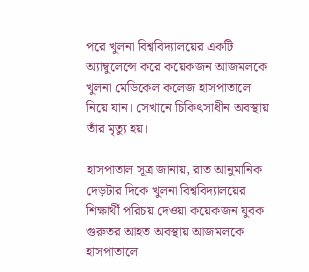পরে খুলনা বিশ্ববিদ্যালয়ের একটি অ্যাম্বুলেন্সে করে কয়েকজন আজমলকে খুলনা মেডিকেল কলেজ হাসপাতালে নিয়ে যান। সেখানে চিকিৎসাধীন অবস্থায় তাঁর মৃত্যু হয়।

হাসপাতাল সূত্র জানায়, রাত আনুমানিক দেড়টার দিকে খুলনা বিশ্ববিদ্যালয়ের শিক্ষার্থী পরিচয় দেওয়া কয়েকজন যুবক গুরুতর আহত অবস্থায় আজমলকে হাসপাতালে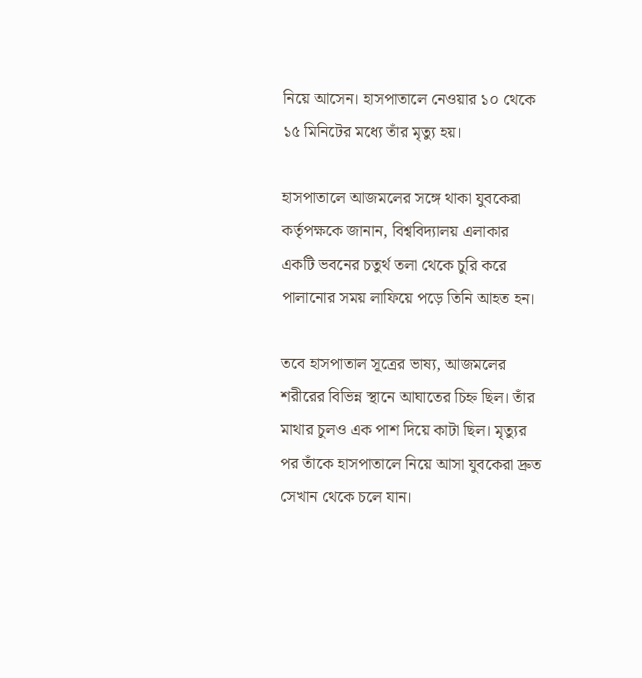নিয়ে আসেন। হাসপাতালে নেওয়ার ১০ থেকে ১৫ মিনিটের মধ্যে তাঁর মৃত্যু হয়।

হাসপাতালে আজমলের সঙ্গে থাকা যুবকেরা কর্তৃপক্ষকে জানান, বিশ্ববিদ্যালয় এলাকার একটি ভবনের চতুর্থ তলা থেকে চুরি করে পালানোর সময় লাফিয়ে পড়ে তিনি আহত হন।

তবে হাসপাতাল সূত্রের ভাষ্য, আজমলের শরীরের বিভিন্ন স্থানে আঘাতের চিহ্ন ছিল। তাঁর মাথার চুলও এক পাশ দিয়ে কাটা ছিল। মৃত্যুর পর তাঁকে হাসপাতালে নিয়ে আসা যুবকেরা দ্রুত সেখান থেকে চলে যান।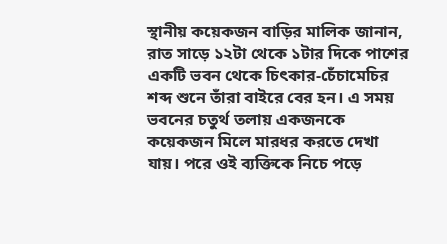স্থানীয় কয়েকজন বাড়ির মালিক জানান, রাত সাড়ে ১২টা থেকে ১টার দিকে পাশের একটি ভবন থেকে চিৎকার-চেঁচামেচির শব্দ শুনে তাঁরা বাইরে বের হন। এ সময় ভবনের চতুর্থ তলায় একজনকে কয়েকজন মিলে মারধর করতে দেখা যায়। পরে ওই ব্যক্তিকে নিচে পড়ে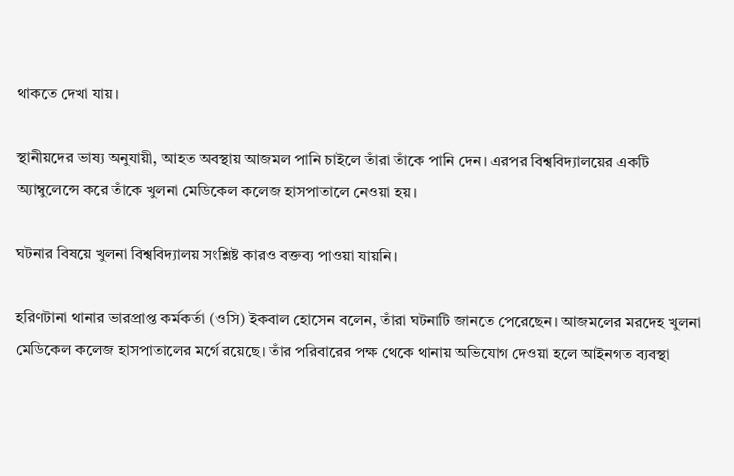থাকতে দেখা যায়।

স্থানীয়দের ভাষ্য অনুযায়ী, আহত অবস্থায় আজমল পানি চাইলে তাঁরা তাঁকে পানি দেন। এরপর বিশ্ববিদ্যালয়ের একটি অ্যাম্বুলেন্সে করে তাঁকে খুলনা মেডিকেল কলেজ হাসপাতালে নেওয়া হয়।

ঘটনার বিষয়ে খুলনা বিশ্ববিদ্যালয় সংশ্লিষ্ট কারও বক্তব্য পাওয়া যায়নি।

হরিণটানা থানার ভারপ্রাপ্ত কর্মকর্তা (ওসি) ইকবাল হোসেন বলেন, তাঁরা ঘটনাটি জানতে পেরেছেন। আজমলের মরদেহ খুলনা মেডিকেল কলেজ হাসপাতালের মর্গে রয়েছে। তাঁর পরিবারের পক্ষ থেকে থানায় অভিযোগ দেওয়া হলে আইনগত ব্যবস্থা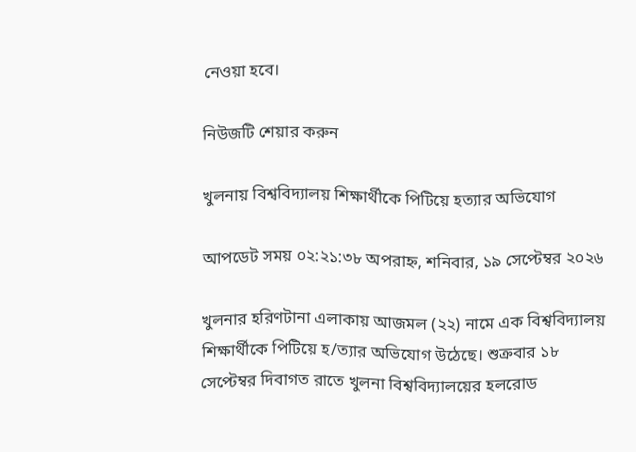নেওয়া হবে।

নিউজটি শেয়ার করুন

খুলনায় বিশ্ববিদ্যালয় শিক্ষার্থীকে পিটিয়ে হত্যার অভিযোগ

আপডেট সময় ০২:২১:৩৮ অপরাহ্ন, শনিবার, ১৯ সেপ্টেম্বর ২০২৬

খুলনার হরিণটানা এলাকায় আজমল (২২) নামে এক বিশ্ববিদ্যালয় শিক্ষার্থীকে পিটিয়ে হ/ত্যার অভিযোগ উঠেছে। শুক্রবার ১৮ সেপ্টেম্বর দিবাগত রাতে খুলনা বিশ্ববিদ্যালয়ের হলরোড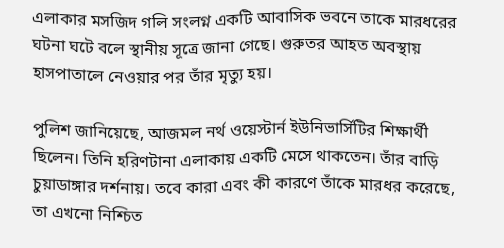এলাকার মসজিদ গলি সংলগ্ন একটি আবাসিক ভবনে তাকে মারধরের ঘটনা ঘটে বলে স্থানীয় সূত্রে জানা গেছে। গুরুতর আহত অবস্থায় হাসপাতালে নেওয়ার পর তাঁর মৃত্যু হয়।

পুলিশ জানিয়েছে, আজমল নর্থ ওয়েস্টার্ন ইউনিভার্সিটির শিক্ষার্থী ছিলেন। তিনি হরিণটানা এলাকায় একটি মেসে থাকতেন। তাঁর বাড়ি চুয়াডাঙ্গার দর্শনায়। তবে কারা এবং কী কারণে তাঁকে মারধর করেছে, তা এখনো নিশ্চিত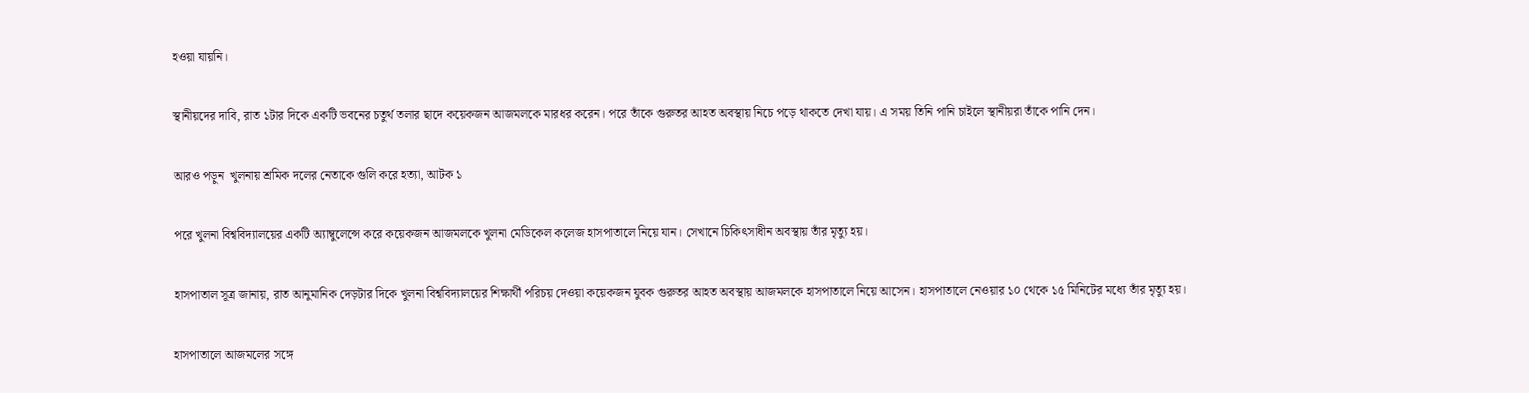হওয়া যায়নি।

স্থানীয়দের দাবি, রাত ১টার দিকে একটি ভবনের চতুর্থ তলার ছাদে কয়েকজন আজমলকে মারধর করেন। পরে তাঁকে গুরুতর আহত অবস্থায় নিচে পড়ে থাকতে দেখা যায়। এ সময় তিনি পানি চাইলে স্থানীয়রা তাঁকে পানি দেন।

আরও পড়ুন  খুলনায় শ্রমিক দলের নেতাকে গুলি করে হত্যা, আটক ১

পরে খুলনা বিশ্ববিদ্যালয়ের একটি অ্যাম্বুলেন্সে করে কয়েকজন আজমলকে খুলনা মেডিকেল কলেজ হাসপাতালে নিয়ে যান। সেখানে চিকিৎসাধীন অবস্থায় তাঁর মৃত্যু হয়।

হাসপাতাল সূত্র জানায়, রাত আনুমানিক দেড়টার দিকে খুলনা বিশ্ববিদ্যালয়ের শিক্ষার্থী পরিচয় দেওয়া কয়েকজন যুবক গুরুতর আহত অবস্থায় আজমলকে হাসপাতালে নিয়ে আসেন। হাসপাতালে নেওয়ার ১০ থেকে ১৫ মিনিটের মধ্যে তাঁর মৃত্যু হয়।

হাসপাতালে আজমলের সঙ্গে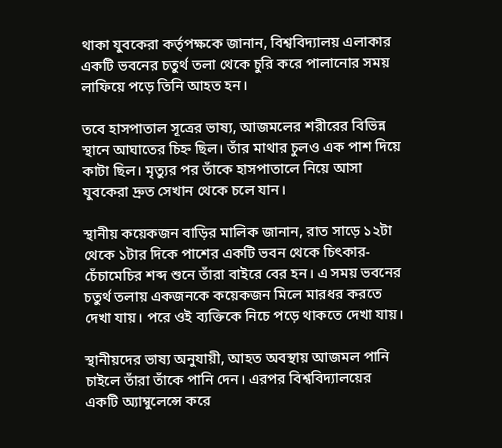থাকা যুবকেরা কর্তৃপক্ষকে জানান, বিশ্ববিদ্যালয় এলাকার একটি ভবনের চতুর্থ তলা থেকে চুরি করে পালানোর সময় লাফিয়ে পড়ে তিনি আহত হন।

তবে হাসপাতাল সূত্রের ভাষ্য, আজমলের শরীরের বিভিন্ন স্থানে আঘাতের চিহ্ন ছিল। তাঁর মাথার চুলও এক পাশ দিয়ে কাটা ছিল। মৃত্যুর পর তাঁকে হাসপাতালে নিয়ে আসা যুবকেরা দ্রুত সেখান থেকে চলে যান।

স্থানীয় কয়েকজন বাড়ির মালিক জানান, রাত সাড়ে ১২টা থেকে ১টার দিকে পাশের একটি ভবন থেকে চিৎকার-চেঁচামেচির শব্দ শুনে তাঁরা বাইরে বের হন। এ সময় ভবনের চতুর্থ তলায় একজনকে কয়েকজন মিলে মারধর করতে দেখা যায়। পরে ওই ব্যক্তিকে নিচে পড়ে থাকতে দেখা যায়।

স্থানীয়দের ভাষ্য অনুযায়ী, আহত অবস্থায় আজমল পানি চাইলে তাঁরা তাঁকে পানি দেন। এরপর বিশ্ববিদ্যালয়ের একটি অ্যাম্বুলেন্সে করে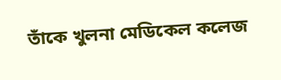তাঁকে খুলনা মেডিকেল কলেজ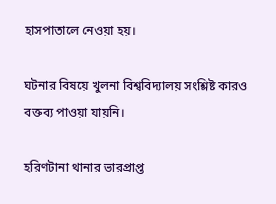হাসপাতালে নেওয়া হয়।

ঘটনার বিষয়ে খুলনা বিশ্ববিদ্যালয় সংশ্লিষ্ট কারও বক্তব্য পাওয়া যায়নি।

হরিণটানা থানার ভারপ্রাপ্ত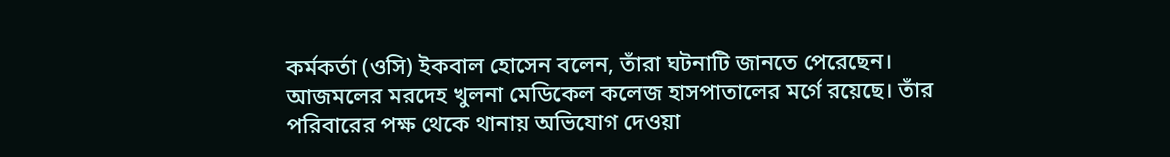কর্মকর্তা (ওসি) ইকবাল হোসেন বলেন, তাঁরা ঘটনাটি জানতে পেরেছেন। আজমলের মরদেহ খুলনা মেডিকেল কলেজ হাসপাতালের মর্গে রয়েছে। তাঁর পরিবারের পক্ষ থেকে থানায় অভিযোগ দেওয়া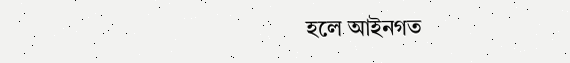হলে আইনগত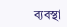ব্যবস্থা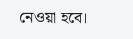নেওয়া হবে।